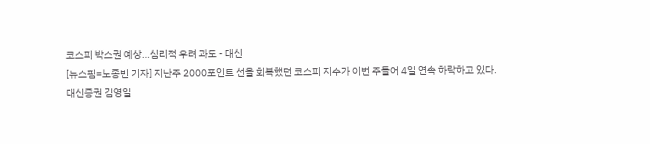코스피 박스권 예상…심리적 우려 과도 - 대신
[뉴스핌=노종빈 기자] 지난주 2000포인트 선을 회복했던 코스피 지수가 이번 주들어 4일 연속 하락하고 있다.
대신증권 김영일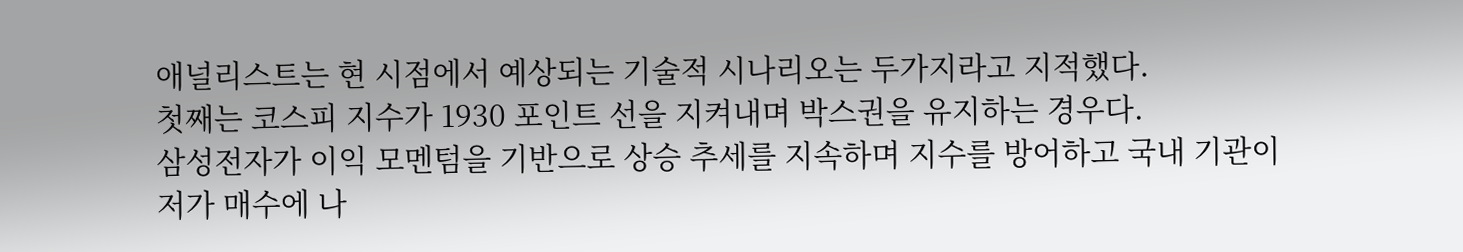애널리스트는 현 시점에서 예상되는 기술적 시나리오는 두가지라고 지적했다.
첫째는 코스피 지수가 1930 포인트 선을 지켜내며 박스권을 유지하는 경우다.
삼성전자가 이익 모멘텀을 기반으로 상승 추세를 지속하며 지수를 방어하고 국내 기관이 저가 매수에 나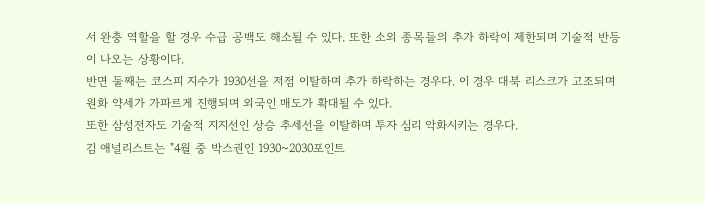서 완충 역할을 할 경우 수급 공백도 해소될 수 있다. 또한 소외 종목들의 추가 하락이 제한되며 기술적 반등이 나오는 상황이다.
반면 둘째는 코스피 지수가 1930선을 저점 이탈하며 추가 하락하는 경우다. 이 경우 대북 리스크가 고조되며 원화 약세가 가파르게 진행되며 외국인 매도가 확대될 수 있다.
또한 삼성전자도 기술적 지지선인 상승 추세선을 이탈하며 투자 심리 악화시키는 경우다.
김 애널리스트는 "4월 중 박스권인 1930~2030포인트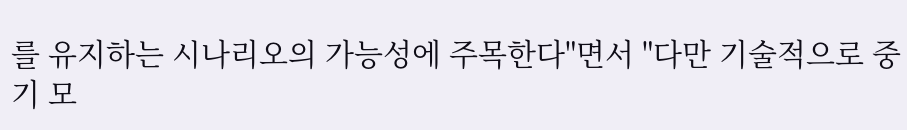를 유지하는 시나리오의 가능성에 주목한다"면서 "다만 기술적으로 중기 모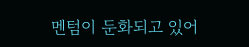멘텀이 둔화되고 있어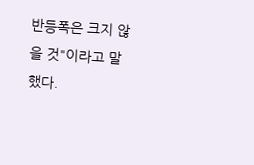반등폭은 크지 않을 것"이라고 말했다.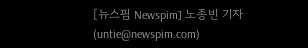[뉴스핌 Newspim] 노종빈 기자 (untie@newspim.com)